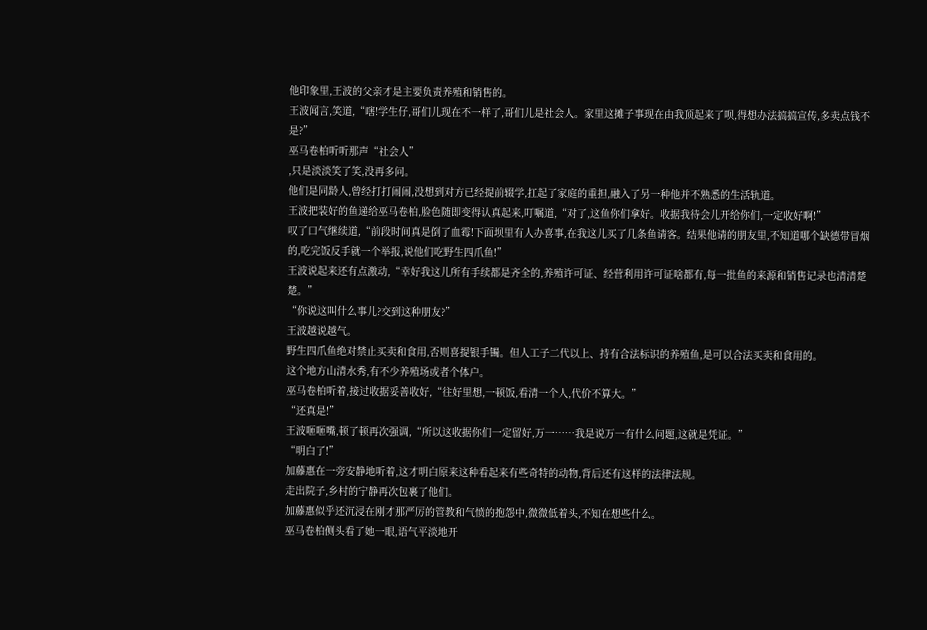他印象里,王波的父亲才是主要负责养殖和销售的。
王波闻言,笑道,“嗐!学生仔,哥们儿现在不一样了,哥们儿是社会人。家里这摊子事现在由我顶起来了呗,得想办法搞搞宣传,多卖点钱不是?”
巫马卷柏听听那声“社会人”
,只是淡淡笑了笑,没再多问。
他们是同龄人,曾经打打闹闹,没想到对方已经提前辍学,扛起了家庭的重担,融入了另一种他并不熟悉的生活轨道。
王波把装好的鱼递给巫马卷柏,脸色随即变得认真起来,叮嘱道,“对了,这鱼你们拿好。收据我待会儿开给你们,一定收好啊!”
叹了口气继续道,“前段时间真是倒了血霉!下面坝里有人办喜事,在我这儿买了几条鱼请客。结果他请的朋友里,不知道哪个缺德带冒烟的,吃完饭反手就一个举报,说他们吃野生四爪鱼!”
王波说起来还有点激动,“幸好我这儿所有手续都是齐全的,养殖许可证、经营利用许可证啥都有,每一批鱼的来源和销售记录也清清楚楚。”
“你说这叫什么事儿?交到这种朋友?”
王波越说越气。
野生四爪鱼绝对禁止买卖和食用,否则喜提银手镯。但人工子二代以上、持有合法标识的养殖鱼,是可以合法买卖和食用的。
这个地方山清水秀,有不少养殖场或者个体户。
巫马卷柏听着,接过收据妥善收好,“往好里想,一顿饭,看清一个人,代价不算大。”
“还真是!”
王波咂咂嘴,顿了顿再次强调,“所以这收据你们一定留好,万一……我是说万一有什么问题,这就是凭证。”
“明白了!”
加藤惠在一旁安静地听着,这才明白原来这种看起来有些奇特的动物,背后还有这样的法律法规。
走出院子,乡村的宁静再次包裹了他们。
加藤惠似乎还沉浸在刚才那严厉的管教和气愤的抱怨中,微微低着头,不知在想些什么。
巫马卷柏侧头看了她一眼,语气平淡地开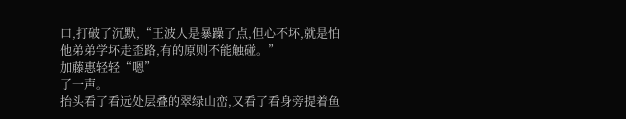口,打破了沉默,“王波人是暴躁了点,但心不坏,就是怕他弟弟学坏走歪路,有的原则不能触碰。”
加藤惠轻轻“嗯”
了一声。
抬头看了看远处层叠的翠绿山峦,又看了看身旁提着鱼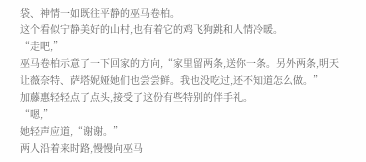袋、神情一如既往平静的巫马卷柏。
这个看似宁静美好的山村,也有着它的鸡飞狗跳和人情冷暖。
“走吧,”
巫马卷柏示意了一下回家的方向,“家里留两条,送你一条。另外两条,明天让薇奈特、萨塔妮娅她们也尝尝鲜。我也没吃过,还不知道怎么做。”
加藤惠轻轻点了点头,接受了这份有些特别的伴手礼。
“嗯,”
她轻声应道,“谢谢。”
两人沿着来时路,慢慢向巫马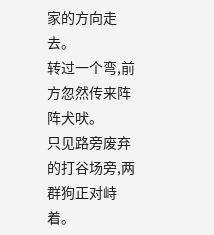家的方向走去。
转过一个弯,前方忽然传来阵阵犬吠。
只见路旁废弃的打谷场旁,两群狗正对峙着。